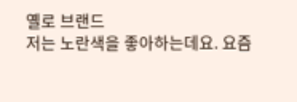옐로 브랜드
저는 노란색을 좋아하는데요. 요즘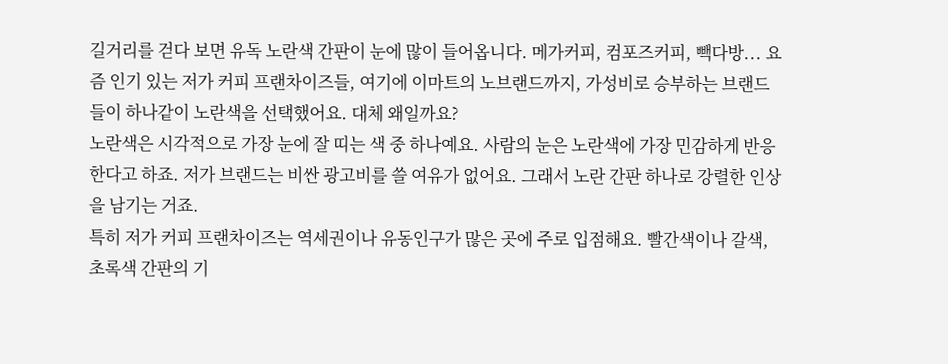길거리를 걷다 보면 유독 노란색 간판이 눈에 많이 들어옵니다. 메가커피, 컴포즈커피, 빽다방... 요즘 인기 있는 저가 커피 프랜차이즈들, 여기에 이마트의 노브랜드까지, 가성비로 승부하는 브랜드들이 하나같이 노란색을 선택했어요. 대체 왜일까요?
노란색은 시각적으로 가장 눈에 잘 띠는 색 중 하나예요. 사람의 눈은 노란색에 가장 민감하게 반응한다고 하죠. 저가 브랜드는 비싼 광고비를 쓸 여유가 없어요. 그래서 노란 간판 하나로 강렬한 인상을 남기는 거죠.
특히 저가 커피 프랜차이즈는 역세권이나 유동인구가 많은 곳에 주로 입점해요. 빨간색이나 갈색, 초록색 간판의 기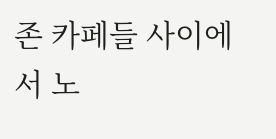존 카페들 사이에서 노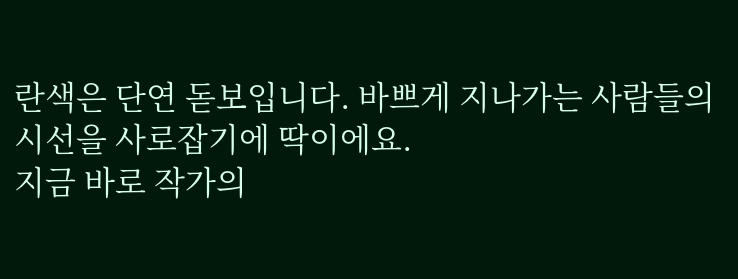란색은 단연 돋보입니다. 바쁘게 지나가는 사람들의 시선을 사로잡기에 딱이에요.
지금 바로 작가의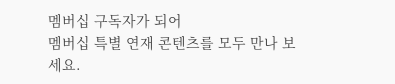멤버십 구독자가 되어
멤버십 특별 연재 콘텐츠를 모두 만나 보세요.